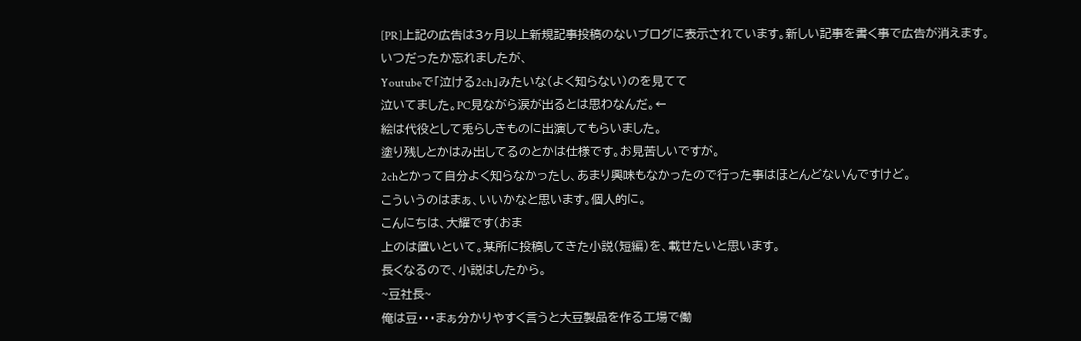[PR]上記の広告は3ヶ月以上新規記事投稿のないブログに表示されています。新しい記事を書く事で広告が消えます。
いつだったか忘れましたが、
Youtubeで「泣ける2ch」みたいな(よく知らない)のを見てて
泣いてました。PC見ながら涙が出るとは思わなんだ。←
絵は代役として兎らしきものに出演してもらいました。
塗り残しとかはみ出してるのとかは仕様です。お見苦しいですが。
2chとかって自分よく知らなかったし、あまり興味もなかったので行った事はほとんどないんですけど。
こういうのはまぁ、いいかなと思います。個人的に。
こんにちは、大耀です(おま
上のは置いといて。某所に投稿してきた小説(短編)を、載せたいと思います。
長くなるので、小説はしたから。
~豆社長~
俺は豆・・・まぁ分かりやすく言うと大豆製品を作る工場で働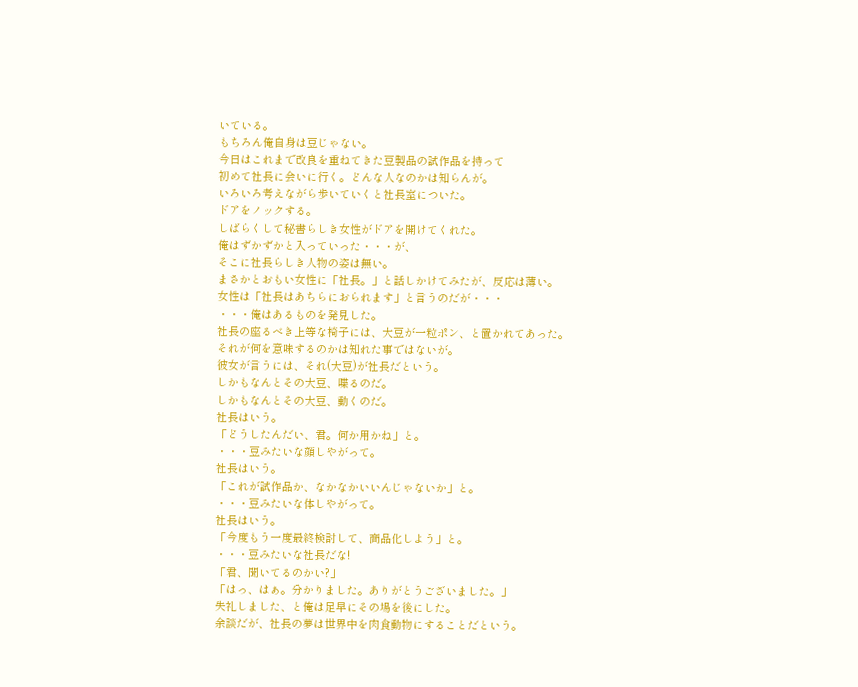いている。
もちろん俺自身は豆じゃない。
今日はこれまで改良を重ねてきた豆製品の試作品を持って
初めて社長に会いに行く。どんな人なのかは知らんが。
いろいろ考えながら歩いていくと社長室についた。
ドアをノックする。
しばらくして秘書らしき女性がドアを開けてくれた。
俺はずかずかと入っていった・・・が、
そこに社長らしき人物の姿は無い。
まさかとおもい女性に「社長。」と話しかけてみたが、反応は薄い。
女性は「社長はあちらにおられます」と言うのだが・・・
・・・俺はあるものを発見した。
社長の座るべき上等な椅子には、大豆が一粒ポン、と置かれてあった。
それが何を意味するのかは知れた事ではないが。
彼女が言うには、それ(大豆)が社長だという。
しかもなんとその大豆、喋るのだ。
しかもなんとその大豆、動くのだ。
社長はいう。
「どうしたんだい、君。何か用かね」と。
・・・豆みたいな顔しやがって。
社長はいう。
「これが試作品か、なかなかいいんじゃないか」と。
・・・豆みたいな体しやがって。
社長はいう。
「今度もう一度最終検討して、商品化しよう」と。
・・・豆みたいな社長だな!
「君、聞いてるのかい?」
「はっ、はぁ。分かりました。ありがとうございました。」
失礼しました、と俺は足早にその場を後にした。
余談だが、社長の夢は世界中を肉食動物にすることだという。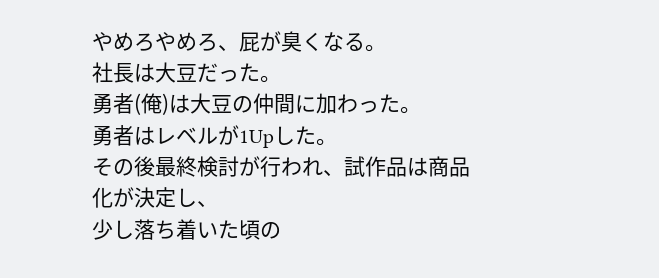やめろやめろ、屁が臭くなる。
社長は大豆だった。
勇者(俺)は大豆の仲間に加わった。
勇者はレベルが1Upした。
その後最終検討が行われ、試作品は商品化が決定し、
少し落ち着いた頃の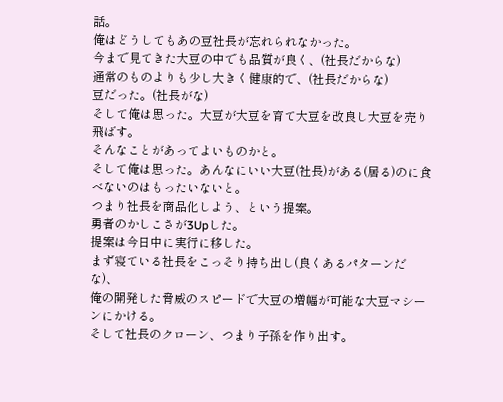話。
俺はどうしてもあの豆社長が忘れられなかった。
今まで見てきた大豆の中でも品質が良く、(社長だからな)
通常のものよりも少し大きく健康的で、(社長だからな)
豆だった。(社長がな)
そして俺は思った。大豆が大豆を育て大豆を改良し大豆を売り飛ばす。
そんなことがあってよいものかと。
そして俺は思った。あんなにいい大豆(社長)がある(居る)のに食べないのはもったいないと。
つまり社長を商品化しよう、という提案。
勇者のかしこさが3Upした。
提案は今日中に実行に移した。
まず寝ている社長をこっそり持ち出し(良くあるパターンだな)、
俺の開発した脅威のスピードで大豆の増幅が可能な大豆マシーンにかける。
そして社長のクローン、つまり子孫を作り出す。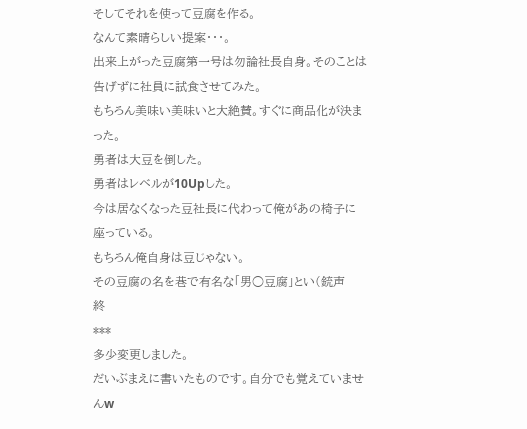そしてそれを使って豆腐を作る。
なんて素晴らしい提案・・・。
出来上がった豆腐第一号は勿論社長自身。そのことは告げずに社員に試食させてみた。
もちろん美味い美味いと大絶賛。すぐに商品化が決まった。
勇者は大豆を倒した。
勇者はレベルが10Upした。
今は居なくなった豆社長に代わって俺があの椅子に座っている。
もちろん俺自身は豆じゃない。
その豆腐の名を巷で有名な「男○豆腐」とい(銃声
終
***
多少変更しました。
だいぶまえに書いたものです。自分でも覚えていませんw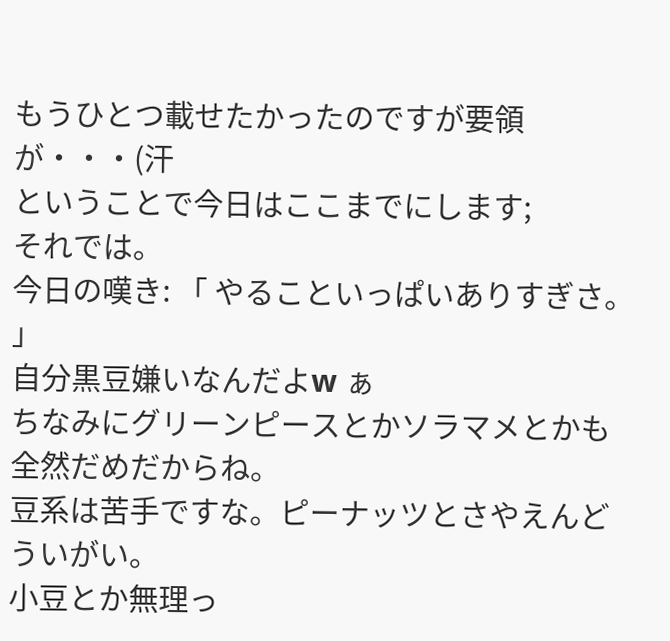もうひとつ載せたかったのですが要領が・・・(汗
ということで今日はここまでにします;
それでは。
今日の嘆き: 「 やることいっぱいありすぎさ。 」
自分黒豆嫌いなんだよw ぁ
ちなみにグリーンピースとかソラマメとかも
全然だめだからね。
豆系は苦手ですな。ピーナッツとさやえんどういがい。
小豆とか無理っ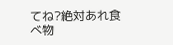てね?絶対あれ食べ物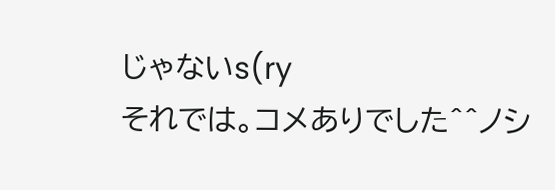じゃないs(ry
それでは。コメありでした^^ノシ